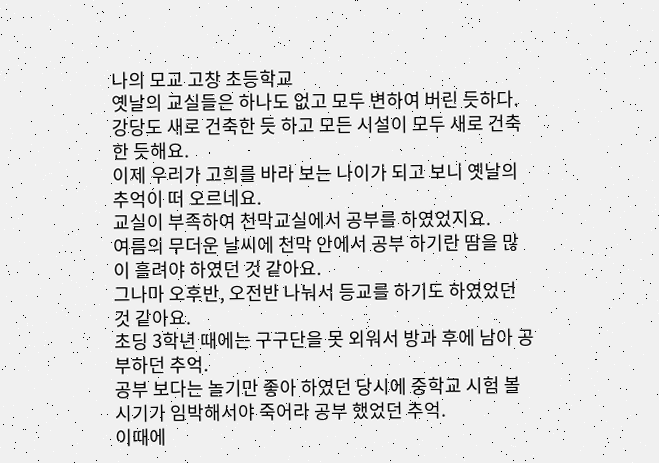나의 모교 고창 초등학교
옛날의 교실들은 하나도 없고 모두 변하여 버린 듯하다.
강당도 새로 건축한 듯 하고 모든 시설이 모두 새로 건축한 듯해요.
이제 우리가 고희를 바라 보는 나이가 되고 보니 옛날의 추억이 떠 오르네요.
교실이 부족하여 천막교실에서 공부를 하였었지요.
여름의 무더운 날씨에 천막 안에서 공부 하기란 땀을 많이 흘려야 하였던 것 같아요.
그나마 오후반, 오전반 나눠서 등교를 하기도 하였었던 것 같아요.
초딩 3학년 때에는 구구단을 못 외워서 방과 후에 남아 공부하던 추억.
공부 보다는 놀기만 좋아 하였던 당시에 중학교 시험 볼 시기가 임박해서야 죽어라 공부 했었던 추억.
이때에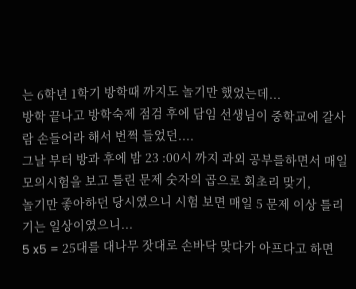는 6학년 1학기 방학때 까지도 놀기만 했었는데...
방학 끝나고 방학숙제 점검 후에 담임 선생님이 중학교에 갈사람 손들어라 해서 번쩍 들었던....
그날 부터 방과 후에 밤 23 :00시 까지 과외 공부를하면서 매일 모의시험을 보고 틀린 문제 숫자의 곱으로 회초리 맞기,
놀기만 좋아하던 당시였으니 시험 보면 매일 5 문제 이상 틀리기는 일상이였으니...
5 x5 = 25대를 대나무 잣대로 손바닥 맞다가 아프다고 하면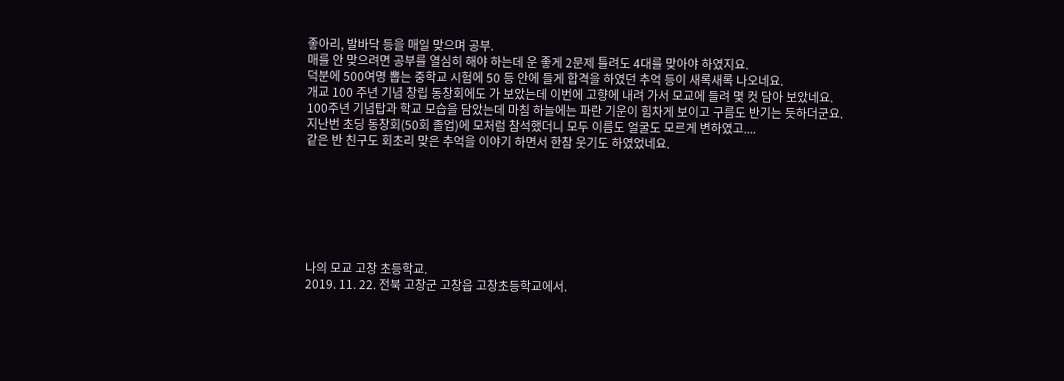좋아리, 발바닥 등을 매일 맞으며 공부.
매를 안 맞으려면 공부를 열심히 해야 하는데 운 좋게 2문제 틀려도 4대를 맞아야 하였지요.
덕분에 500여명 뽑는 중학교 시험에 50 등 안에 들게 합격을 하였던 추억 등이 새록새록 나오네요.
개교 100 주년 기념 창립 동창회에도 가 보았는데 이번에 고향에 내려 가서 모교에 들려 몇 컷 담아 보았네요.
100주년 기념탑과 학교 모습을 담았는데 마침 하늘에는 파란 기운이 힘차게 보이고 구름도 반기는 듯하더군요.
지난번 초딩 동창회(50회 졸업)에 모처럼 참석했더니 모두 이름도 얼굴도 모르게 변하였고....
같은 반 친구도 회초리 맞은 추억을 이야기 하면서 한참 웃기도 하였었네요.







나의 모교 고창 초등학교.
2019. 11. 22. 전북 고창군 고창읍 고창초등학교에서.